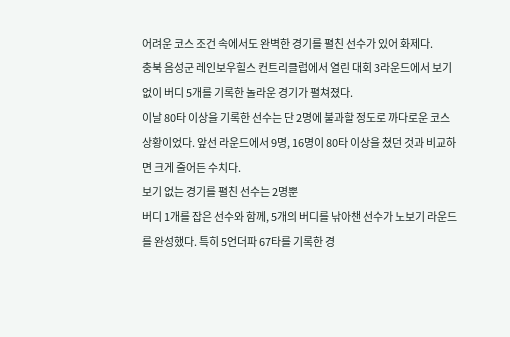어려운 코스 조건 속에서도 완벽한 경기를 펼친 선수가 있어 화제다.
충북 음성군 레인보우힐스 컨트리클럽에서 열린 대회 3라운드에서 보기 없이 버디 5개를 기록한 놀라운 경기가 펼쳐졌다.
이날 80타 이상을 기록한 선수는 단 2명에 불과할 정도로 까다로운 코스 상황이었다. 앞선 라운드에서 9명, 16명이 80타 이상을 쳤던 것과 비교하면 크게 줄어든 수치다.
보기 없는 경기를 펼친 선수는 2명뿐
버디 1개를 잡은 선수와 함께, 5개의 버디를 낚아챈 선수가 노보기 라운드를 완성했다. 특히 5언더파 67타를 기록한 경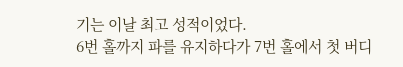기는 이날 최고 성적이었다.
6번 홀까지 파를 유지하다가 7번 홀에서 첫 버디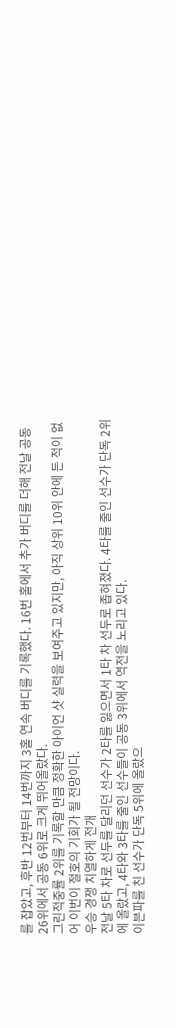를 잡았고, 후반 12번부터 14번까지 3홀 연속 버디를 기록했다. 16번 홀에서 추가 버디를 더해 전날 공동 26위에서 공동 6위로 크게 뛰어올랐다.
그린적중률 2위를 기록할 만큼 정확한 아이언 샷 실력을 보여주고 있지만, 아직 상위 10위 안에 든 적이 없어 이번이 절호의 기회가 될 전망이다.
우승 경쟁 치열하게 전개
전날 5타 차로 선두를 달리던 선수가 2타를 잃으면서 1타 차 선두로 좁혀졌다. 4타를 줄인 선수가 단독 2위에 올랐고, 4타와 3타를 줄인 선수들이 공동 3위에서 역전을 노리고 있다.
이븐파를 친 선수가 단독 5위에 올랐으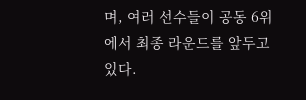며, 여러 선수들이 공동 6위에서 최종 라운드를 앞두고 있다.